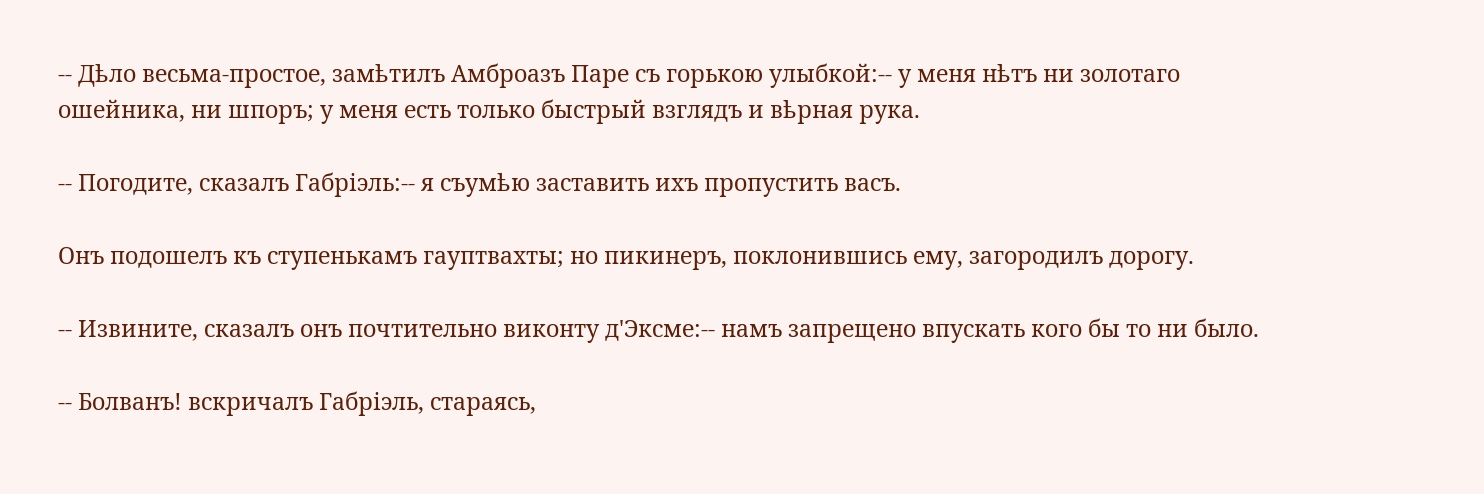-- Дѣло весьма-простое, замѣтилъ Амброазъ Паре съ горькою улыбкой:-- у меня нѣтъ ни золотаго ошейника, ни шпоръ; у меня есть только быстрый взглядъ и вѣрная рука.

-- Погодите, сказалъ Габріэль:-- я съумѣю заставить ихъ пропустить васъ.

Онъ подошелъ къ ступенькамъ гауптвахты; но пикинеръ, поклонившись ему, загородилъ дорогу.

-- Извините, сказалъ онъ почтительно виконту д'Эксме:-- намъ запрещено впускать кого бы то ни было.

-- Болванъ! вскричалъ Габріэль, стараясь,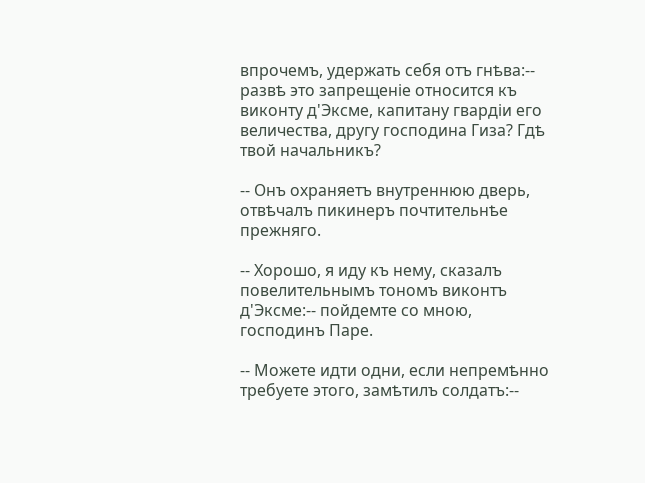впрочемъ, удержать себя отъ гнѣва:-- развѣ это запрещеніе относится къ виконту д'Эксме, капитану гвардіи его величества, другу господина Гиза? Гдѣ твой начальникъ?

-- Онъ охраняетъ внутреннюю дверь, отвѣчалъ пикинеръ почтительнѣе прежняго.

-- Хорошо, я иду къ нему, сказалъ повелительнымъ тономъ виконтъ д'Эксме:-- пойдемте со мною, господинъ Паре.

-- Можете идти одни, если непремѣнно требуете этого, замѣтилъ солдатъ:--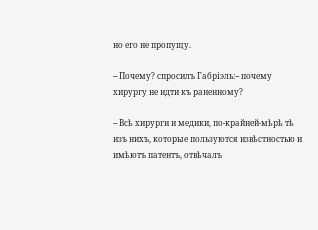но его не пропущу.

-- Почему? спросилъ Габріэль:-- почему хирургу не идти къ раненному?

-- Всѣ хирурги и медики, по-крайней-мѣрѣ тѣ изъ нихъ, которые пользуются извѣстностью и имѣютъ патентъ, отвѣчалъ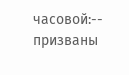часовой:-- призваны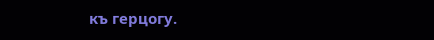къ герцогу.